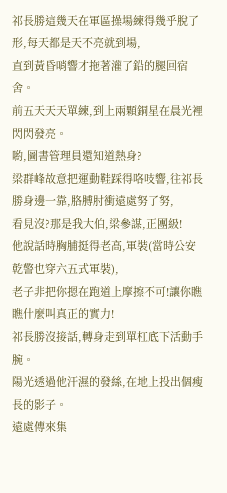祁長勝這幾天在軍區操場練得幾乎脫了形,每天都是天不亮就到場,
直到黃昏哨響才拖著灌了鉛的腿回宿舍。
前五天天天單練,到上兩顆銅星在晨光裡閃閃發亮。
喲,圖書管理員還知道熱身?
梁群峰故意把運動鞋踩得咯吱響,往祁長勝身邊一靠,胳膊肘衝遠處努了努,
看見沒?那是我大伯,梁參謀,正團級!
他說話時胸脯挺得老高,軍裝(當時公安乾警也穿六五式軍裝),
老子非把你摁在跑道上摩擦不可!讓你瞧瞧什麼叫真正的實力!
祁長勝沒接話,轉身走到單杠底下活動手腕。
陽光透過他汗濕的發絲,在地上投出個瘦長的影子。
遠處傳來集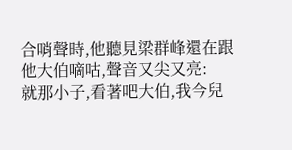合哨聲時,他聽見梁群峰還在跟他大伯嘀咕,聲音又尖又亮:
就那小子,看著吧大伯,我今兒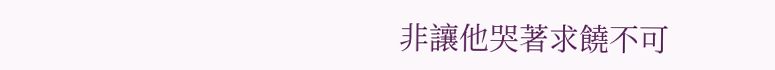非讓他哭著求饒不可